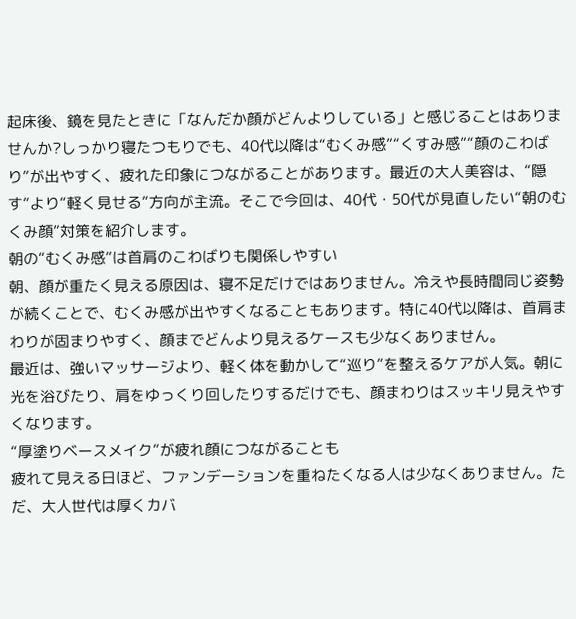起床後、鏡を見たときに「なんだか顔がどんよりしている」と感じることはありませんか?しっかり寝たつもりでも、40代以降は“むくみ感”“くすみ感”“顔のこわばり”が出やすく、疲れた印象につながることがあります。最近の大人美容は、“隠す”より“軽く見せる”方向が主流。そこで今回は、40代・50代が見直したい“朝のむくみ顔”対策を紹介します。
朝の“むくみ感”は首肩のこわばりも関係しやすい
朝、顔が重たく見える原因は、寝不足だけではありません。冷えや長時間同じ姿勢が続くことで、むくみ感が出やすくなることもあります。特に40代以降は、首肩まわりが固まりやすく、顔までどんより見えるケースも少なくありません。
最近は、強いマッサージより、軽く体を動かして“巡り”を整えるケアが人気。朝に光を浴びたり、肩をゆっくり回したりするだけでも、顔まわりはスッキリ見えやすくなります。
“厚塗りベースメイク”が疲れ顔につながることも
疲れて見える日ほど、ファンデーションを重ねたくなる人は少なくありません。ただ、大人世代は厚くカバ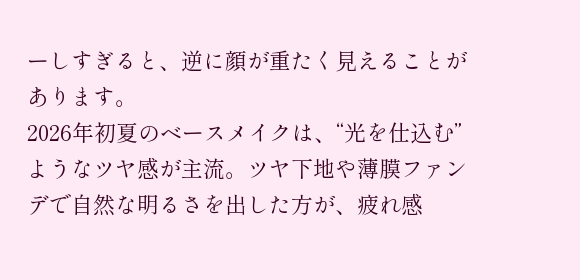ーしすぎると、逆に顔が重たく見えることがあります。
2026年初夏のベースメイクは、“光を仕込む”ようなツヤ感が主流。ツヤ下地や薄膜ファンデで自然な明るさを出した方が、疲れ感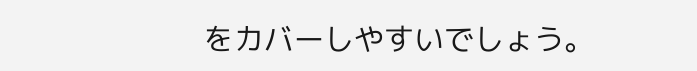をカバーしやすいでしょう。